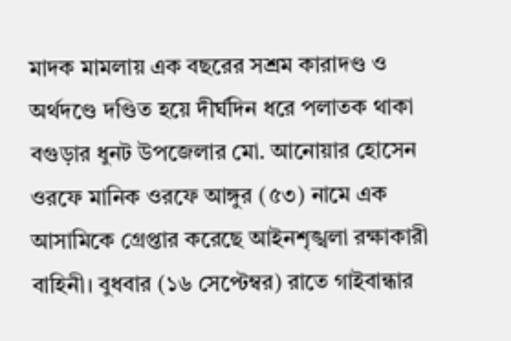মাদক মামলায় এক বছরের সশ্রম কারাদণ্ড ও অর্থদণ্ডে দণ্ডিত হয়ে দীর্ঘদিন ধরে পলাতক থাকা বগুড়ার ধুনট উপজেলার মো. আনোয়ার হোসেন ওরফে মানিক ওরফে আঙ্গুর (৫৩) নামে এক আসামিকে গ্রেপ্তার করেছে আইনশৃঙ্খলা রক্ষাকারী বাহিনী। বুধবার (১৬ সেপ্টেম্বর) রাতে গাইবান্ধার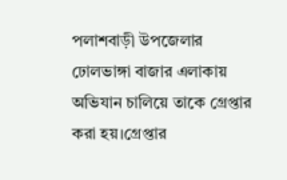পলাশবাড়ী উপজেলার ঢোলভাঙ্গা বাজার এলাকায় অভিযান চালিয়ে তাকে গ্রেপ্তার করা হয়।গ্রেপ্তার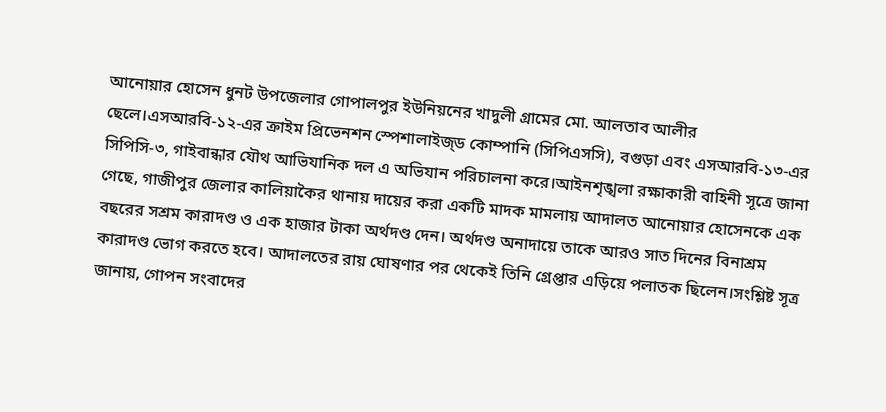আনোয়ার হোসেন ধুনট উপজেলার গোপালপুর ইউনিয়নের খাদুলী গ্রামের মো. আলতাব আলীর ছেলে।এসআরবি-১২-এর ক্রাইম প্রিভেনশন স্পেশালাইজ্ড কোম্পানি (সিপিএসসি), বগুড়া এবং এসআরবি-১৩-এর সিপিসি-৩, গাইবান্ধার যৌথ আভিযানিক দল এ অভিযান পরিচালনা করে।আইনশৃঙ্খলা রক্ষাকারী বাহিনী সূত্রে জানা গেছে, গাজীপুর জেলার কালিয়াকৈর থানায় দায়ের করা একটি মাদক মামলায় আদালত আনোয়ার হোসেনকে এক বছরের সশ্রম কারাদণ্ড ও এক হাজার টাকা অর্থদণ্ড দেন। অর্থদণ্ড অনাদায়ে তাকে আরও সাত দিনের বিনাশ্রম কারাদণ্ড ভোগ করতে হবে। আদালতের রায় ঘোষণার পর থেকেই তিনি গ্রেপ্তার এড়িয়ে পলাতক ছিলেন।সংশ্লিষ্ট সূত্র জানায়, গোপন সংবাদের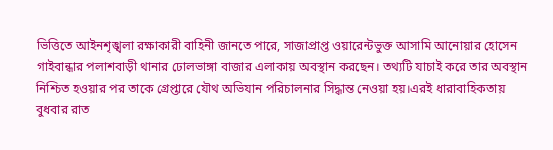ভিত্তিতে আইনশৃঙ্খলা রক্ষাকারী বাহিনী জানতে পারে, সাজাপ্রাপ্ত ওয়ারেন্টভুক্ত আসামি আনোয়ার হোসেন গাইবান্ধার পলাশবাড়ী থানার ঢোলভাঙ্গা বাজার এলাকায় অবস্থান করছেন। তথ্যটি যাচাই করে তার অবস্থান নিশ্চিত হওয়ার পর তাকে গ্রেপ্তারে যৌথ অভিযান পরিচালনার সিদ্ধান্ত নেওয়া হয়।এরই ধারাবাহিকতায় বুধবার রাত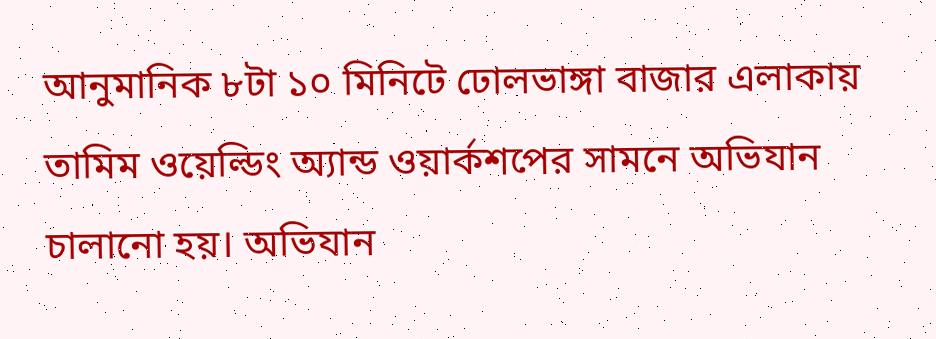আনুমানিক ৮টা ১০ মিনিটে ঢোলভাঙ্গা বাজার এলাকায় তামিম ওয়েল্ডিং অ্যান্ড ওয়ার্কশপের সামনে অভিযান চালানো হয়। অভিযান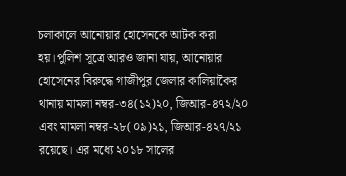চলাকালে আনোয়ার হোসেনকে আটক করা হয়।পুলিশ সূত্রে আরও জানা যায়, আনোয়ার হোসেনের বিরুদ্ধে গাজীপুর জেলার কালিয়াকৈর থানায় মামলা নম্বর-৩৪(১২)২০, জিআর-৪৭২/২০ এবং মামলা নম্বর-২৮(০৯)২১, জিআর-৪২৭/২১ রয়েছে। এর মধ্যে ২০১৮ সালের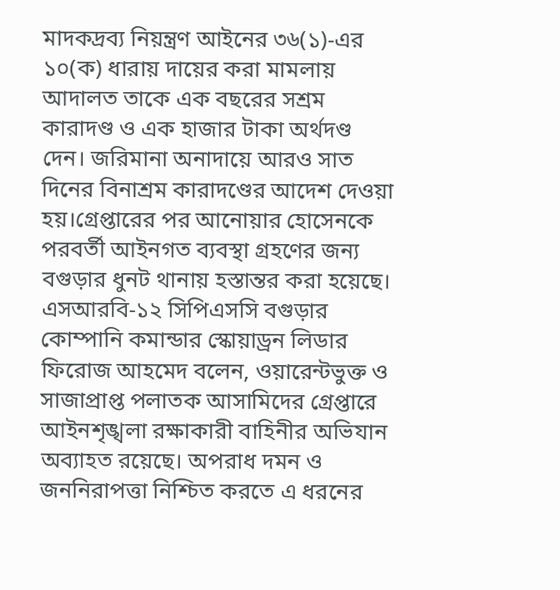মাদকদ্রব্য নিয়ন্ত্রণ আইনের ৩৬(১)-এর ১০(ক) ধারায় দায়ের করা মামলায় আদালত তাকে এক বছরের সশ্রম কারাদণ্ড ও এক হাজার টাকা অর্থদণ্ড দেন। জরিমানা অনাদায়ে আরও সাত দিনের বিনাশ্রম কারাদণ্ডের আদেশ দেওয়া হয়।গ্রেপ্তারের পর আনোয়ার হোসেনকে পরবর্তী আইনগত ব্যবস্থা গ্রহণের জন্য বগুড়ার ধুনট থানায় হস্তান্তর করা হয়েছে।
এসআরবি-১২ সিপিএসসি বগুড়ার কোম্পানি কমান্ডার স্কোয়াড্রন লিডার ফিরোজ আহমেদ বলেন, ওয়ারেন্টভুক্ত ও সাজাপ্রাপ্ত পলাতক আসামিদের গ্রেপ্তারে আইনশৃঙ্খলা রক্ষাকারী বাহিনীর অভিযান অব্যাহত রয়েছে। অপরাধ দমন ও জননিরাপত্তা নিশ্চিত করতে এ ধরনের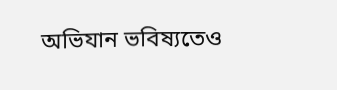অভিযান ভবিষ্যতেও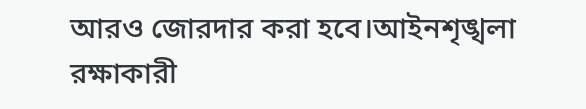আরও জোরদার করা হবে।আইনশৃঙ্খলা রক্ষাকারী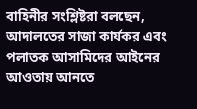বাহিনীর সংশ্লিষ্টরা বলছেন, আদালতের সাজা কার্যকর এবং পলাতক আসামিদের আইনের আওতায় আনতে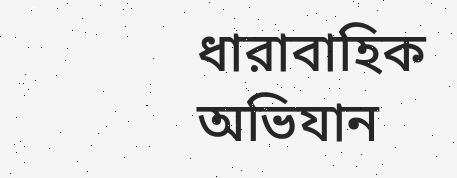ধারাবাহিক অভিযান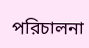পরিচালনা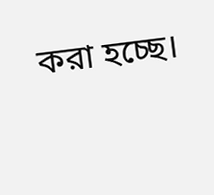করা হচ্ছে।